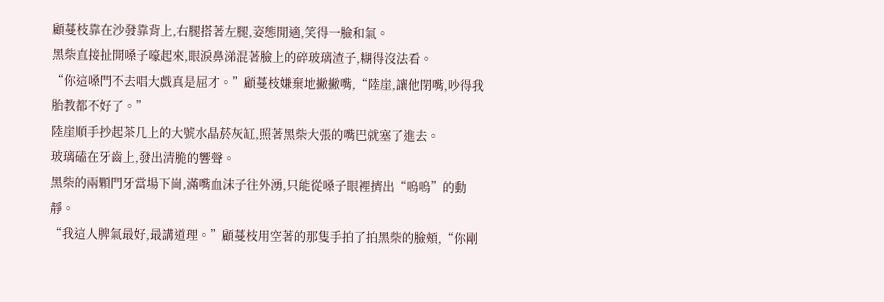顧蔓枝靠在沙發靠背上,右腿搭著左腿,姿態閒適,笑得一臉和氣。
黑柴直接扯開嗓子嚎起來,眼淚鼻涕混著臉上的碎玻璃渣子,糊得沒法看。
“你這嗓門不去唱大戲真是屈才。”顧蔓枝嫌棄地撇撇嘴,“陸崖,讓他閉嘴,吵得我胎教都不好了。”
陸崖順手抄起茶几上的大號水晶菸灰缸,照著黑柴大張的嘴巴就塞了進去。
玻璃磕在牙齒上,發出清脆的響聲。
黑柴的兩顆門牙當場下崗,滿嘴血沫子往外湧,只能從嗓子眼裡擠出“嗚嗚”的動靜。
“我這人脾氣最好,最講道理。”顧蔓枝用空著的那隻手拍了拍黑柴的臉頰,“你剛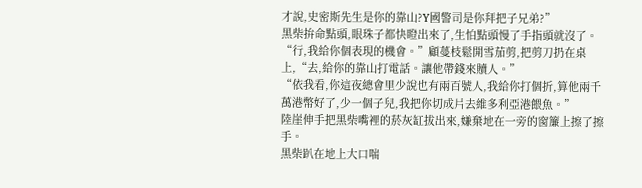才說,史密斯先生是你的靠山?Y國警司是你拜把子兄弟?”
黑柴拚命點頭,眼珠子都快瞪出來了,生怕點頭慢了手指頭就沒了。
“行,我給你個表現的機會。”顧蔓枝鬆開雪茄剪,把剪刀扔在桌上,“去,給你的靠山打電話。讓他帶錢來贖人。”
“依我看,你這夜總會里少說也有兩百號人,我給你打個折,算他兩千萬港幣好了,少一個子兒,我把你切成片去維多利亞港餵魚。”
陸崖伸手把黑柴嘴裡的菸灰缸拔出來,嫌棄地在一旁的窗簾上擦了擦手。
黑柴趴在地上大口喘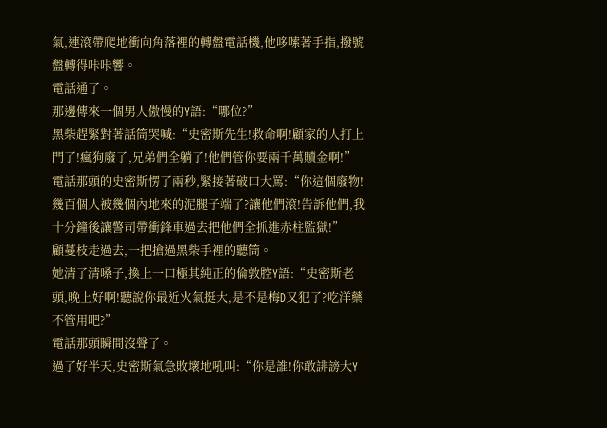氣,連滾帶爬地衝向角落裡的轉盤電話機,他哆嗦著手指,撥號盤轉得咔咔響。
電話通了。
那邊傳來一個男人傲慢的Y語:“哪位?”
黑柴趕緊對著話筒哭喊:“史密斯先生!救命啊!顧家的人打上門了!瘋狗廢了,兄弟們全躺了!他們管你要兩千萬贖金啊!”
電話那頭的史密斯愣了兩秒,緊接著破口大罵:“你這個廢物!幾百個人被幾個內地來的泥腿子端了?讓他們滾!告訴他們,我十分鐘後讓警司帶衝鋒車過去把他們全抓進赤柱監獄!”
顧蔓枝走過去,一把搶過黑柴手裡的聽筒。
她清了清嗓子,換上一口極其純正的倫敦腔Y語:“史密斯老頭,晚上好啊!聽說你最近火氣挺大,是不是梅D又犯了?吃洋藥不管用吧?”
電話那頭瞬間沒聲了。
過了好半天,史密斯氣急敗壞地吼叫:“你是誰!你敢誹謗大Y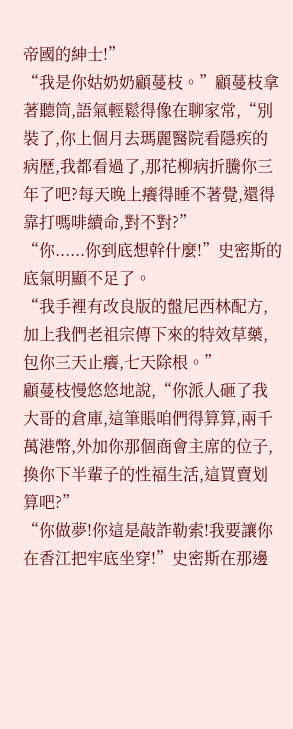帝國的紳士!”
“我是你姑奶奶顧蔓枝。”顧蔓枝拿著聽筒,語氣輕鬆得像在聊家常,“別裝了,你上個月去瑪麗醫院看隱疾的病歷,我都看過了,那花柳病折騰你三年了吧?每天晚上癢得睡不著覺,還得靠打嗎啡續命,對不對?”
“你......你到底想幹什麼!”史密斯的底氣明顯不足了。
“我手裡有改良版的盤尼西林配方,加上我們老祖宗傳下來的特效草藥,包你三天止癢,七天除根。”
顧蔓枝慢悠悠地說,“你派人砸了我大哥的倉庫,這筆賬咱們得算算,兩千萬港幣,外加你那個商會主席的位子,換你下半輩子的性福生活,這買賣划算吧?”
“你做夢!你這是敲詐勒索!我要讓你在香江把牢底坐穿!”史密斯在那邊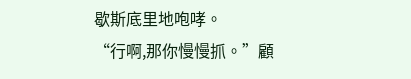歇斯底里地咆哮。
“行啊,那你慢慢抓。”顧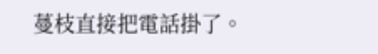蔓枝直接把電話掛了。